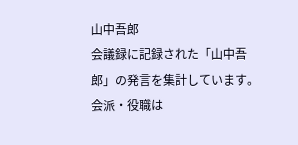山中吾郎
会議録に記録された「山中吾郎」の発言を集計しています。会派・役職は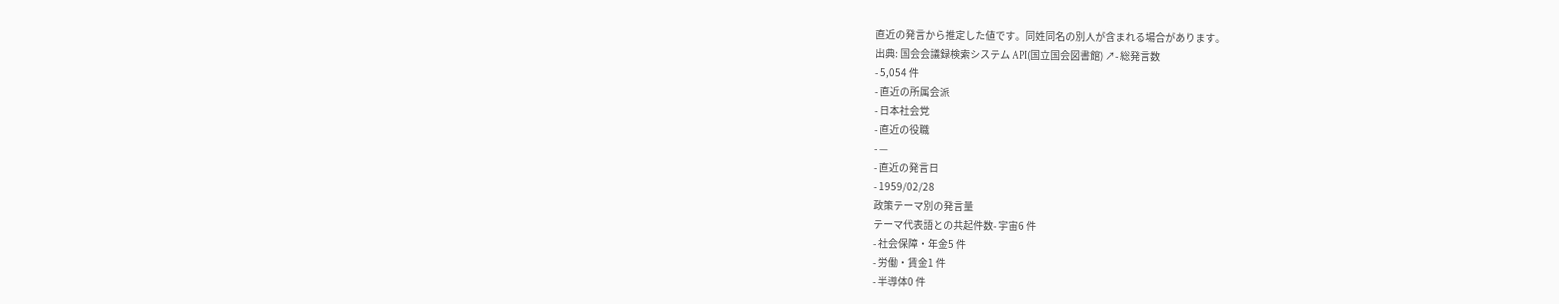直近の発言から推定した値です。同姓同名の別人が含まれる場合があります。
出典: 国会会議録検索システム API(国立国会図書館) ↗- 総発言数
- 5,054 件
- 直近の所属会派
- 日本社会党
- 直近の役職
- —
- 直近の発言日
- 1959/02/28
政策テーマ別の発言量
テーマ代表語との共起件数- 宇宙6 件
- 社会保障・年金5 件
- 労働・賃金1 件
- 半導体0 件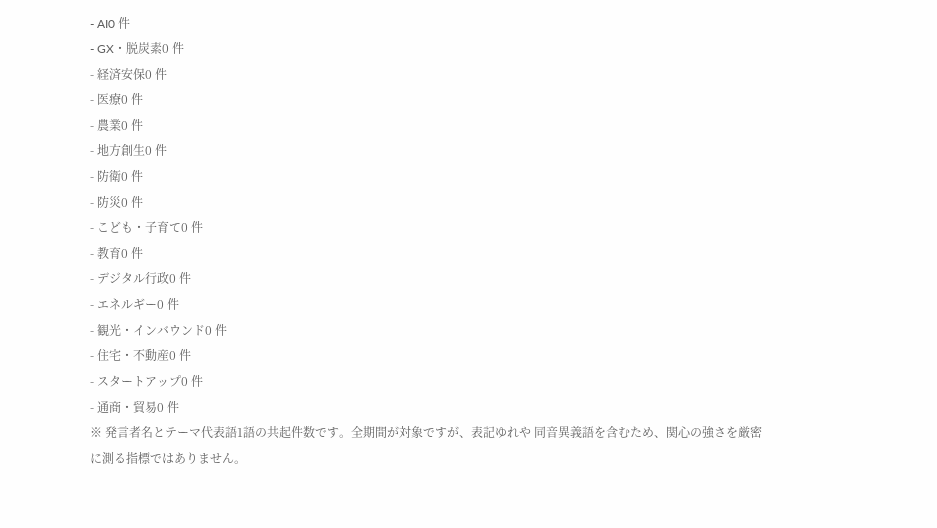- AI0 件
- GX・脱炭素0 件
- 経済安保0 件
- 医療0 件
- 農業0 件
- 地方創生0 件
- 防衛0 件
- 防災0 件
- こども・子育て0 件
- 教育0 件
- デジタル行政0 件
- エネルギー0 件
- 観光・インバウンド0 件
- 住宅・不動産0 件
- スタートアップ0 件
- 通商・貿易0 件
※ 発言者名とテーマ代表語1語の共起件数です。全期間が対象ですが、表記ゆれや 同音異義語を含むため、関心の強さを厳密に測る指標ではありません。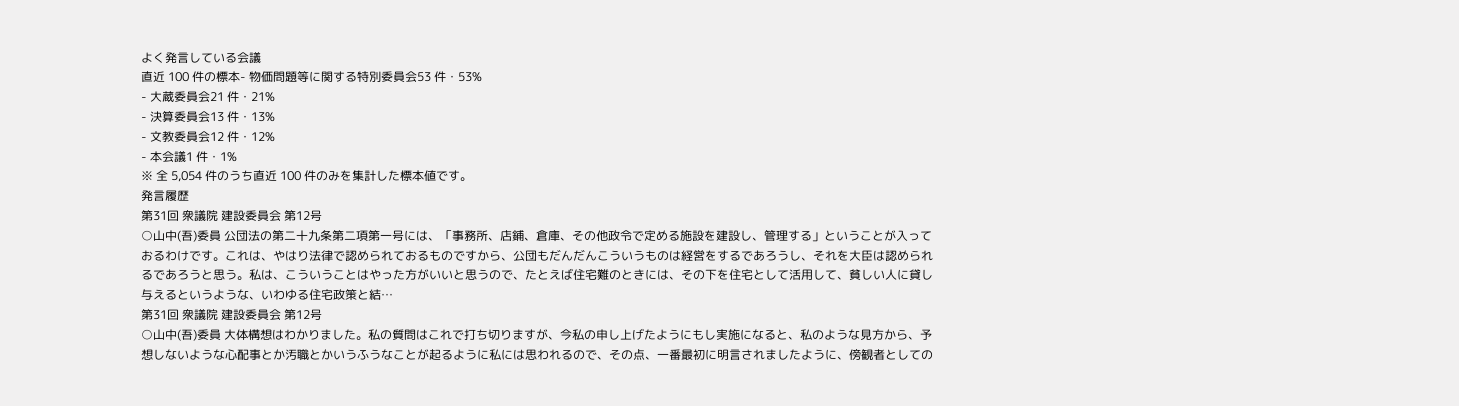よく発言している会議
直近 100 件の標本- 物価問題等に関する特別委員会53 件・53%
- 大蔵委員会21 件・21%
- 決算委員会13 件・13%
- 文教委員会12 件・12%
- 本会議1 件・1%
※ 全 5,054 件のうち直近 100 件のみを集計した標本値です。
発言履歴
第31回 衆議院 建設委員会 第12号
○山中(吾)委員 公団法の第二十九条第二項第一号には、「事務所、店鋪、倉庫、その他政令で定める施設を建設し、管理する」ということが入っておるわけです。これは、やはり法律で認められておるものですから、公団もだんだんこういうものは経営をするであろうし、それを大臣は認められるであろうと思う。私は、こういうことはやった方がいいと思うので、たとえば住宅難のときには、その下を住宅として活用して、貧しい人に貸し与えるというような、いわゆる住宅政策と結…
第31回 衆議院 建設委員会 第12号
○山中(吾)委員 大体構想はわかりました。私の質問はこれで打ち切りますが、今私の申し上げたようにもし実施になると、私のような見方から、予想しないような心配事とか汚職とかいうふうなことが起るように私には思われるので、その点、一番最初に明言されましたように、傍観者としての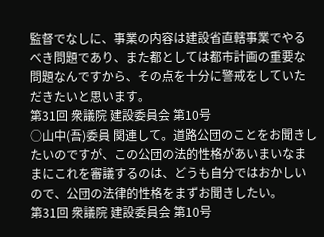監督でなしに、事業の内容は建設省直轄事業でやるべき問題であり、また都としては都市計画の重要な問題なんですから、その点を十分に警戒をしていただきたいと思います。
第31回 衆議院 建設委員会 第10号
○山中(吾)委員 関連して。道路公団のことをお聞きしたいのですが、この公団の法的性格があいまいなままにこれを審議するのは、どうも自分ではおかしいので、公団の法律的性格をまずお聞きしたい。
第31回 衆議院 建設委員会 第10号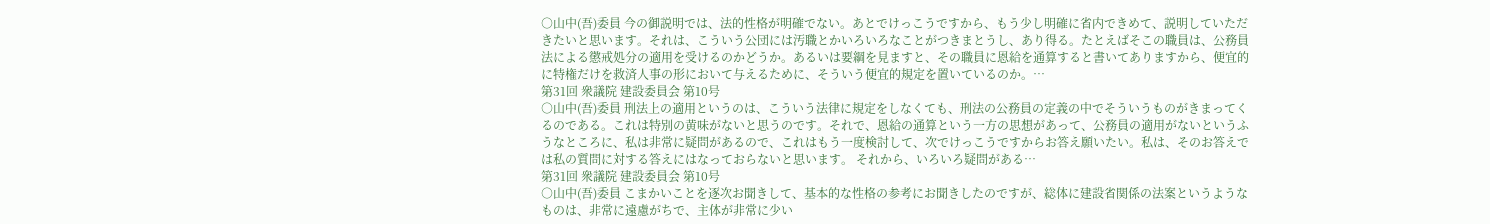○山中(吾)委員 今の御説明では、法的性格が明確でない。あとでけっこうですから、もう少し明確に省内できめて、説明していただきたいと思います。それは、こういう公団には汚職とかいろいろなことがつきまとうし、あり得る。たとえばそこの職員は、公務員法による懲戒処分の適用を受けるのかどうか。あるいは要綱を見ますと、その職員に恩給を通算すると書いてありますから、便宜的に特権だけを救済人事の形において与えるために、そういう便宜的規定を置いているのか。…
第31回 衆議院 建設委員会 第10号
○山中(吾)委員 刑法上の適用というのは、こういう法律に規定をしなくても、刑法の公務員の定義の中でそういうものがきまってくるのである。これは特別の黄味がないと思うのです。それで、恩給の通算という一方の思想があって、公務員の適用がないというふうなところに、私は非常に疑問があるので、これはもう一度検討して、次でけっこうですからお答え願いたい。私は、そのお答えでは私の質問に対する答えにはなっておらないと思います。 それから、いろいろ疑問がある…
第31回 衆議院 建設委員会 第10号
○山中(吾)委員 こまかいことを逐次お聞きして、基本的な性格の参考にお聞きしたのですが、総体に建設省関係の法案というようなものは、非常に遠慮がちで、主体が非常に少い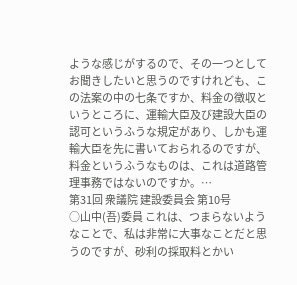ような感じがするので、その一つとしてお聞きしたいと思うのですけれども、この法案の中の七条ですか、料金の徴収というところに、運輸大臣及び建設大臣の認可というふうな規定があり、しかも運輸大臣を先に書いておられるのですが、料金というふうなものは、これは道路管理事務ではないのですか。…
第31回 衆議院 建設委員会 第10号
○山中(吾)委員 これは、つまらないようなことで、私は非常に大事なことだと思うのですが、砂利の採取料とかい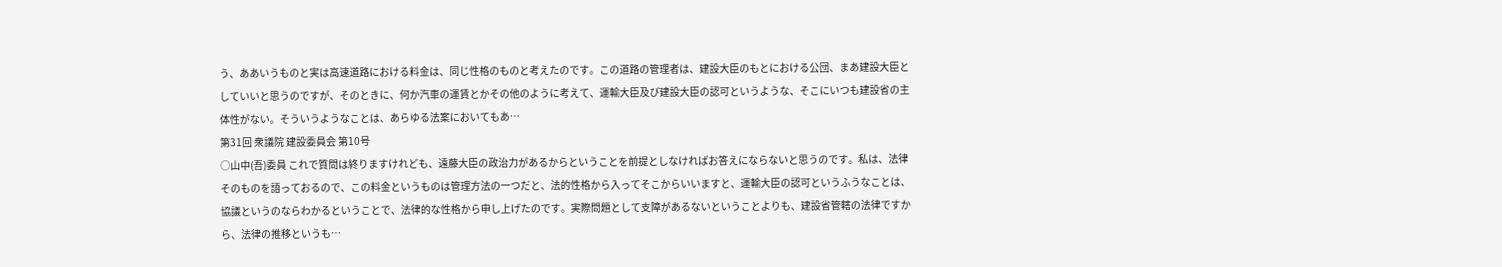う、ああいうものと実は高速道路における料金は、同じ性格のものと考えたのです。この道路の管理者は、建設大臣のもとにおける公団、まあ建設大臣としていいと思うのですが、そのときに、何か汽車の運賃とかその他のように考えて、運輸大臣及び建設大臣の認可というような、そこにいつも建設省の主体性がない。そういうようなことは、あらゆる法案においてもあ…
第31回 衆議院 建設委員会 第10号
○山中(吾)委員 これで質問は終りますけれども、遠藤大臣の政治力があるからということを前提としなければお答えにならないと思うのです。私は、法律そのものを語っておるので、この料金というものは管理方法の一つだと、法的性格から入ってそこからいいますと、運輸大臣の認可というふうなことは、協議というのならわかるということで、法律的な性格から申し上げたのです。実際問題として支障があるないということよりも、建設省管轄の法律ですから、法律の推移というも…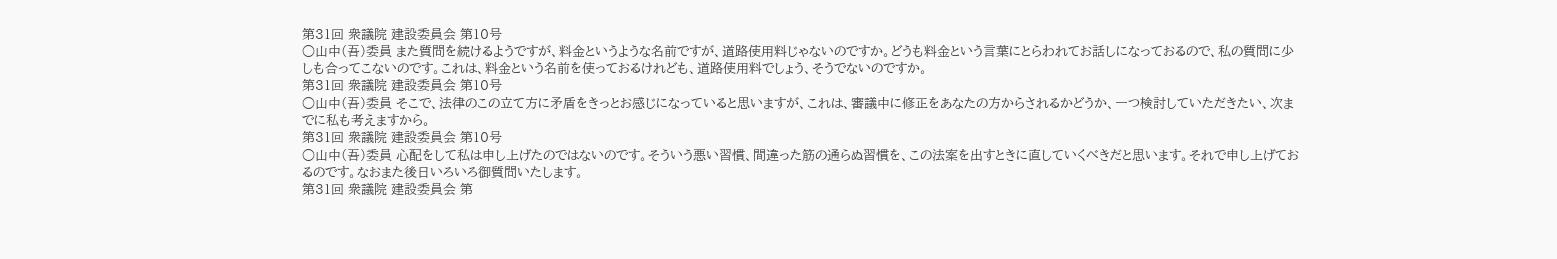第31回 衆議院 建設委員会 第10号
○山中(吾)委員 また質問を続けるようですが、料金というような名前ですが、道路使用料じゃないのですか。どうも料金という言葉にとらわれてお話しになっておるので、私の質問に少しも合ってこないのです。これは、料金という名前を使っておるけれども、道路使用料でしょう、そうでないのですか。
第31回 衆議院 建設委員会 第10号
○山中(吾)委員 そこで、法律のこの立て方に矛盾をきっとお感じになっていると思いますが、これは、審議中に修正をあなたの方からされるかどうか、一つ検討していただきたい、次までに私も考えますから。
第31回 衆議院 建設委員会 第10号
○山中(吾)委員 心配をして私は申し上げたのではないのです。そういう悪い習慣、間違った筋の通らぬ習慣を、この法案を出すときに直していくべきだと思います。それで申し上げておるのです。なおまた後日いろいろ御質問いたします。
第31回 衆議院 建設委員会 第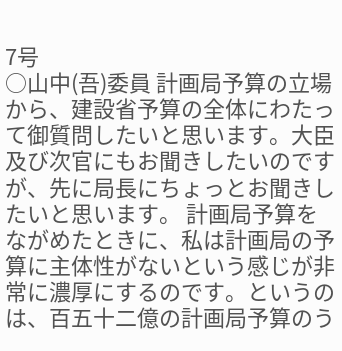7号
○山中(吾)委員 計画局予算の立場から、建設省予算の全体にわたって御質問したいと思います。大臣及び次官にもお聞きしたいのですが、先に局長にちょっとお聞きしたいと思います。 計画局予算をながめたときに、私は計画局の予算に主体性がないという感じが非常に濃厚にするのです。というのは、百五十二億の計画局予算のう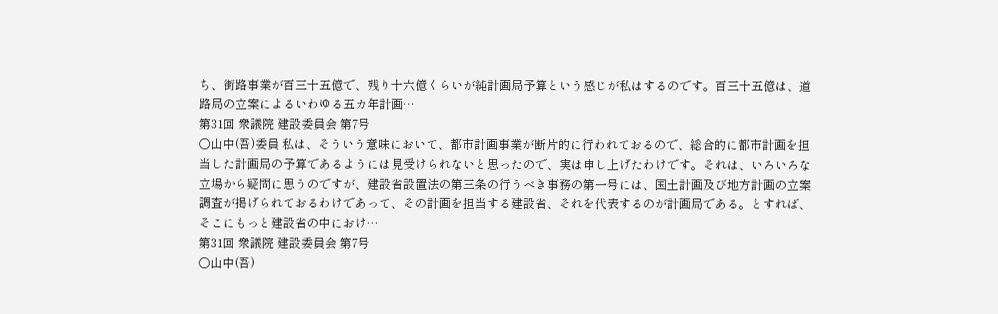ち、街路事業が百三十五億で、残り十六億くらいが純計画局予算という感じが私はするのです。百三十五億は、道路局の立案によるいわゆる五カ年計画…
第31回 衆議院 建設委員会 第7号
○山中(吾)委員 私は、そういう意味において、都市計画事業が断片的に行われておるので、総合的に都市計画を担当した計画局の予算であるようには見受けられないと思ったので、実は申し上げたわけです。それは、いろいろな立場から疑問に思うのですが、建設省設置法の第三条の行うべき事務の第一号には、国土計画及び地方計画の立案調査が掲げられておるわけであって、その計画を担当する建設省、それを代表するのが計画局である。とすれば、そこにもっと建設省の中におけ…
第31回 衆議院 建設委員会 第7号
○山中(吾)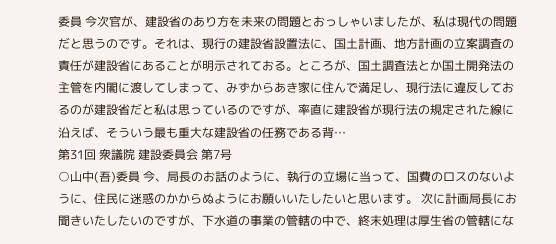委員 今次官が、建設省のあり方を未来の問題とおっしゃいましたが、私は現代の問題だと思うのです。それは、現行の建設省設置法に、国土計画、地方計画の立案調査の責任が建設省にあることが明示されておる。ところが、国土調査法とか国土開発法の主管を内閣に渡してしまって、みずからあき家に住んで満足し、現行法に違反しておるのが建設省だと私は思っているのですが、率直に建設省が現行法の規定された線に沿えば、そういう最も重大な建設省の任務である背…
第31回 衆議院 建設委員会 第7号
○山中(吾)委員 今、局長のお話のように、執行の立場に当って、国費のロスのないように、住民に迷惑のかからぬようにお願いいたしたいと思います。 次に計画局長にお聞きいたしたいのですが、下水道の事業の管轄の中で、終末処理は厚生省の管轄にな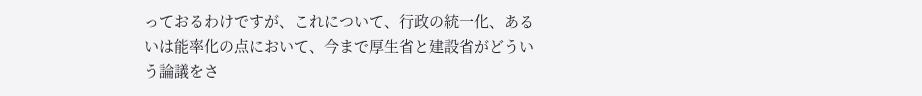っておるわけですが、これについて、行政の統一化、あるいは能率化の点において、今まで厚生省と建設省がどういう論議をさ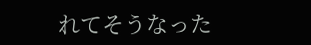れてそうなった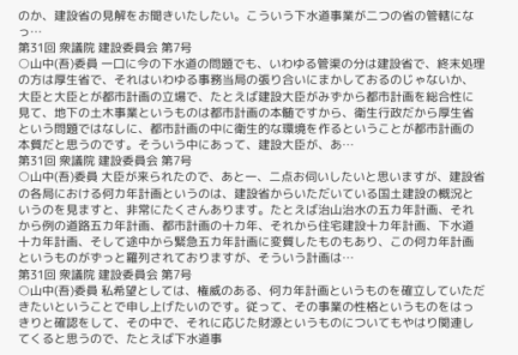のか、建設省の見解をお聞きいたしたい。こういう下水道事業が二つの省の管轄になっ…
第31回 衆議院 建設委員会 第7号
○山中(吾)委員 一口に今の下水道の問題でも、いわゆる管渠の分は建設省で、終末処理の方は厚生省で、それはいわゆる事務当局の張り合いにまかしておるのじゃないか、大臣と大臣とが都市計画の立場で、たとえば建設大臣がみずから都市計画を総合性に見て、地下の土木事業というものは都市計画の本髄ですから、衛生行政だから厚生省という問題ではなしに、都市計画の中に衛生的な環境を作るということが都市計画の本質だと思うのです。そういう中にあって、建設大臣が、あ…
第31回 衆議院 建設委員会 第7号
○山中(吾)委員 大臣が来られたので、あと一、二点お伺いしたいと思いますが、建設省の各局における何カ年計画というのは、建設省からいただいている国土建設の概況というのを見ますと、非常にたくさんあります。たとえば治山治水の五カ年計画、それから例の道路五カ年計画、都市計画の十カ年、それから住宅建設十カ年計画、下水道十カ年計画、そして途中から緊急五カ年計画に変質したものもあり、この何カ年計画というものがずっと羅列されておりますが、そういう計画は…
第31回 衆議院 建設委員会 第7号
○山中(吾)委員 私希望としては、権威のある、何カ年計画というものを確立していただきたいということで申し上げたいのです。従って、その事業の性格というものをはっきりと確認をして、その中で、それに応じた財源というものについてもやはり関連してくると思うので、たとえば下水道事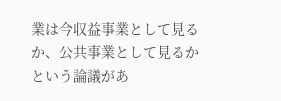業は今収益事業として見るか、公共事業として見るかという論議があ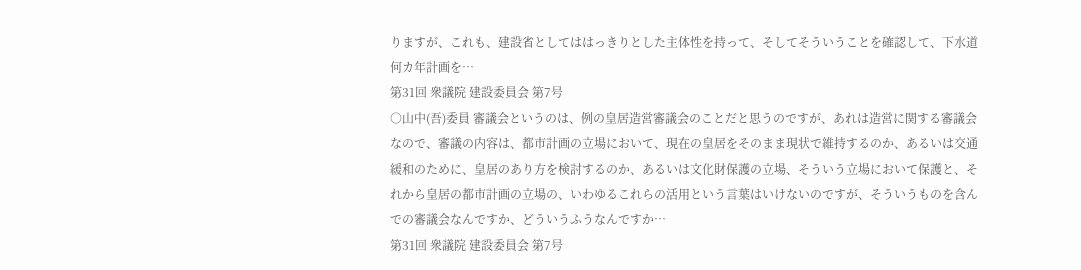りますが、これも、建設省としてははっきりとした主体性を持って、そしてそういうことを確認して、下水道何カ年計画を…
第31回 衆議院 建設委員会 第7号
○山中(吾)委員 審議会というのは、例の皇居造営審議会のことだと思うのですが、あれは造営に関する審議会なので、審議の内容は、都市計画の立場において、現在の皇居をそのまま現状で維持するのか、あるいは交通緩和のために、皇居のあり方を検討するのか、あるいは文化財保護の立場、そういう立場において保護と、それから皇居の都市計画の立場の、いわゆるこれらの活用という言葉はいけないのですが、そういうものを含んでの審議会なんですか、どういうふうなんですか…
第31回 衆議院 建設委員会 第7号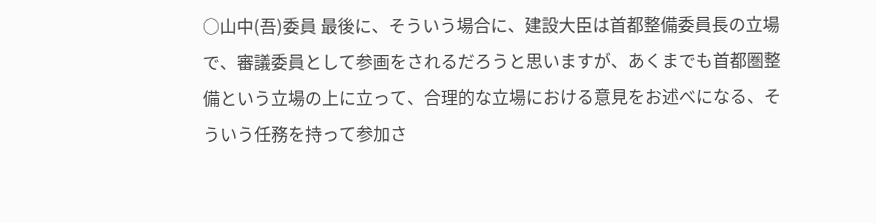○山中(吾)委員 最後に、そういう場合に、建設大臣は首都整備委員長の立場で、審議委員として参画をされるだろうと思いますが、あくまでも首都圏整備という立場の上に立って、合理的な立場における意見をお述べになる、そういう任務を持って参加さ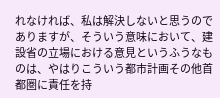れなければ、私は解決しないと思うのでありますが、そういう意味において、建設省の立場における意見というふうなものは、やはりこういう都市計画その他首都圏に責任を持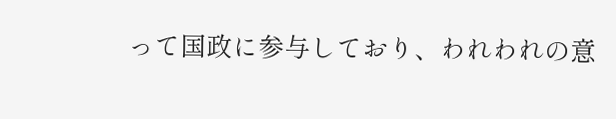って国政に参与しており、われわれの意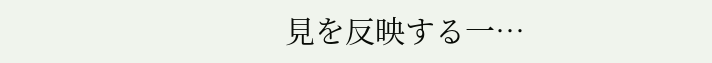見を反映する一…